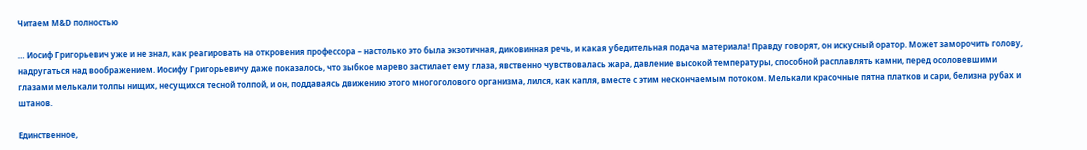Читаем M&D полностью

… Иосиф Григорьевич уже и не знал, как реагировать на откровения профессора – настолько это была экзотичная, диковинная речь, и какая убедительная подача материала! Правду говорят, он искусный оратор. Может заморочить голову, надругаться над воображением. Иосифу Григорьевичу даже показалось, что зыбкое марево застилает ему глаза, явственно чувствовалась жара, давление высокой температуры, способной расплавлять камни, перед осоловевшими глазами мелькали толпы нищих, несущихся тесной толпой, и он, поддаваясь движению этого многоголового организма, лился, как капля, вместе с этим нескончаемым потоком. Мелькали красочные пятна платков и сари, белизна рубах и штанов.

Единственное,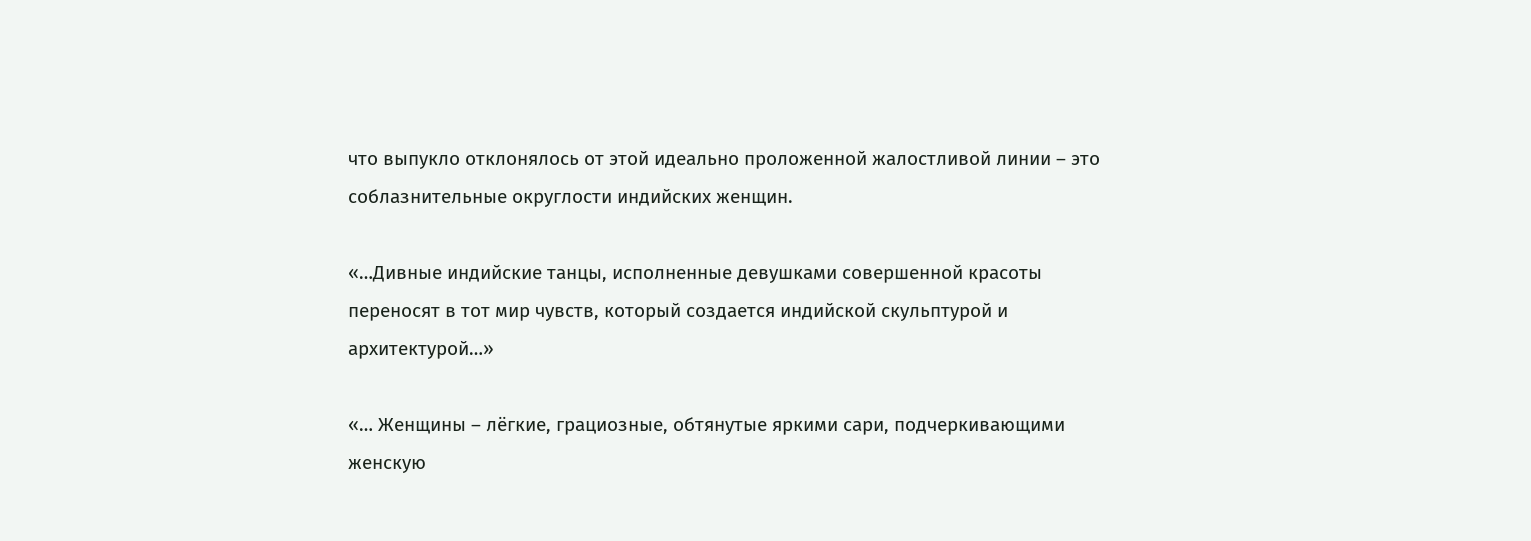что выпукло отклонялось от этой идеально проложенной жалостливой линии – это соблазнительные округлости индийских женщин.

«…Дивные индийские танцы, исполненные девушками совершенной красоты переносят в тот мир чувств, который создается индийской скульптурой и архитектурой…»

«… Женщины – лёгкие, грациозные, обтянутые яркими сари, подчеркивающими женскую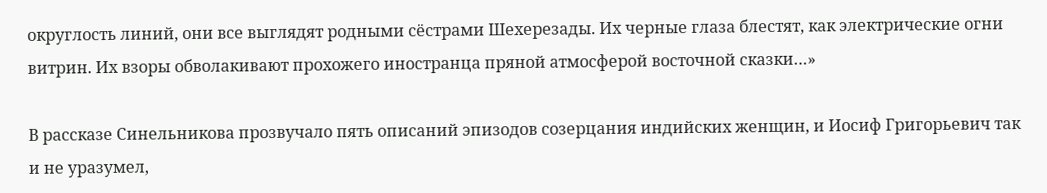округлость линий, они все выглядят родными сёстрами Шехерезады. Их черные глаза блестят, как электрические огни витрин. Их взоры обволакивают прохожего иностранца пряной атмосферой восточной сказки…»

В рассказе Синельникова прозвучало пять описаний эпизодов созерцания индийских женщин, и Иосиф Григорьевич так и не уразумел,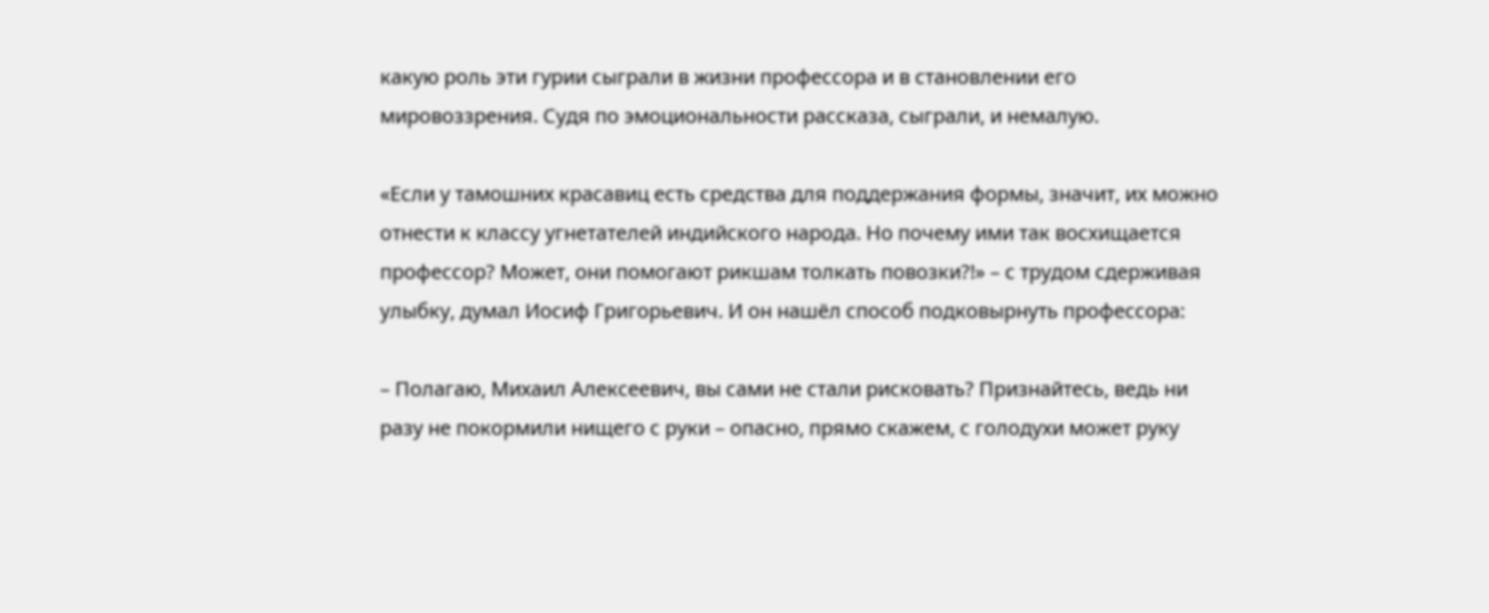какую роль эти гурии сыграли в жизни профессора и в становлении его мировоззрения. Судя по эмоциональности рассказа, сыграли, и немалую.

«Если у тамошних красавиц есть средства для поддержания формы, значит, их можно отнести к классу угнетателей индийского народа. Но почему ими так восхищается профессор? Может, они помогают рикшам толкать повозки?!» – с трудом сдерживая улыбку, думал Иосиф Григорьевич. И он нашёл способ подковырнуть профессора:

– Полагаю, Михаил Алексеевич, вы сами не стали рисковать? Признайтесь, ведь ни разу не покормили нищего с руки – опасно, прямо скажем, с голодухи может руку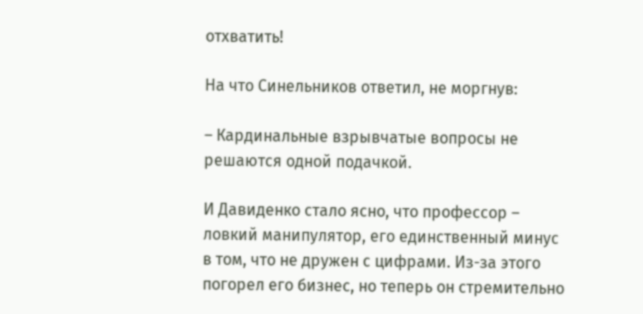отхватить!

На что Синельников ответил, не моргнув:

– Кардинальные взрывчатые вопросы не решаются одной подачкой.

И Давиденко стало ясно, что профессор – ловкий манипулятор, его единственный минус в том, что не дружен с цифрами. Из-за этого погорел его бизнес, но теперь он стремительно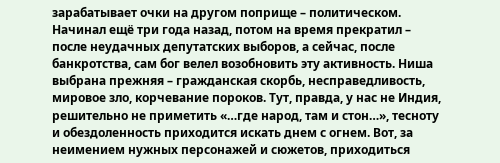зарабатывает очки на другом поприще – политическом. Начинал ещё три года назад, потом на время прекратил – после неудачных депутатских выборов, а сейчас, после банкротства, сам бог велел возобновить эту активность. Ниша выбрана прежняя – гражданская скорбь, несправедливость, мировое зло, корчевание пороков. Тут, правда, у нас не Индия, решительно не приметить «…где народ, там и стон…», тесноту и обездоленность приходится искать днем с огнем. Вот, за неимением нужных персонажей и сюжетов, приходиться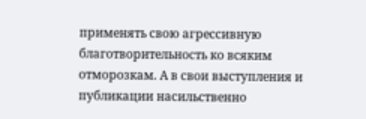применять свою агрессивную благотворительность ко всяким отморозкам. А в свои выступления и публикации насильственно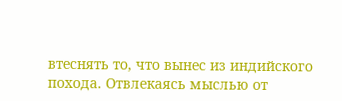втеснять то, что вынес из индийского похода. Отвлекаясь мыслью от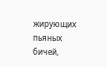жирующих пьяных бичей,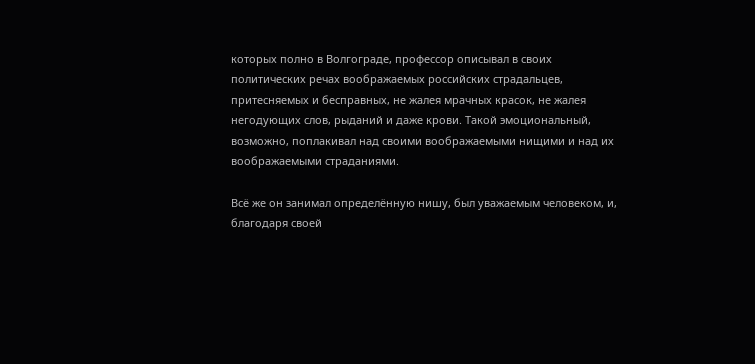которых полно в Волгограде, профессор описывал в своих политических речах воображаемых российских страдальцев, притесняемых и бесправных, не жалея мрачных красок, не жалея негодующих слов, рыданий и даже крови. Такой эмоциональный, возможно, поплакивал над своими воображаемыми нищими и над их воображаемыми страданиями.

Всё же он занимал определённую нишу, был уважаемым человеком, и, благодаря своей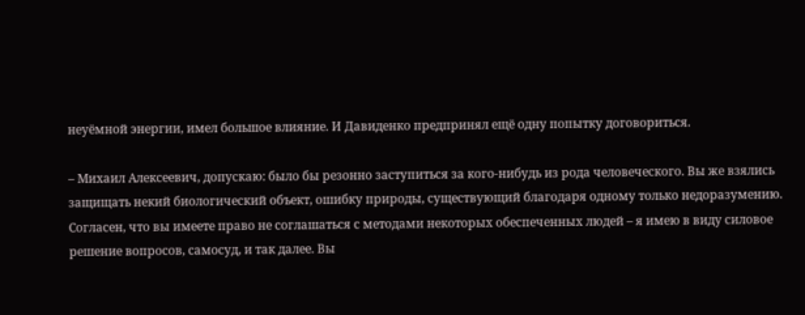неуёмной энергии, имел большое влияние. И Давиденко предпринял ещё одну попытку договориться.

– Михаил Алексеевич, допускаю: было бы резонно заступиться за кого-нибудь из рода человеческого. Вы же взялись защищать некий биологический объект, ошибку природы, существующий благодаря одному только недоразумению. Согласен, что вы имеете право не соглашаться с методами некоторых обеспеченных людей – я имею в виду силовое решение вопросов, самосуд, и так далее. Вы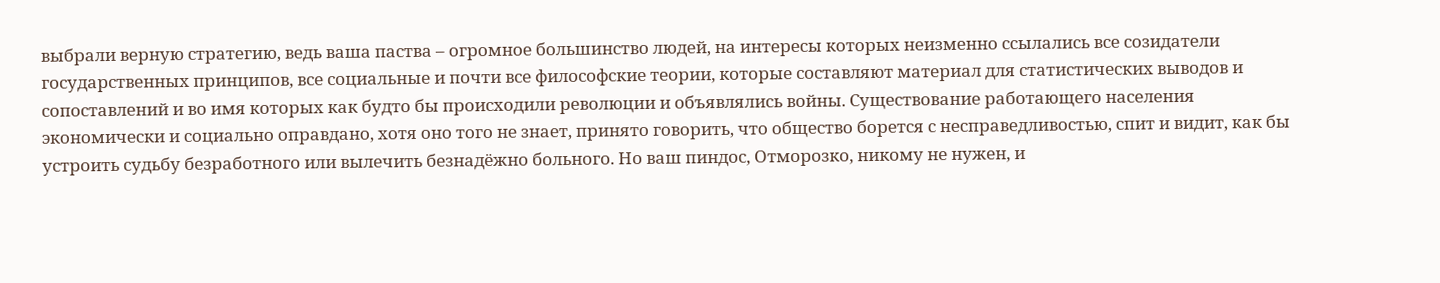выбрали верную стратегию, ведь ваша паства – огромное большинство людей, на интересы которых неизменно ссылались все созидатели государственных принципов, все социальные и почти все философские теории, которые составляют материал для статистических выводов и сопоставлений и во имя которых как будто бы происходили революции и объявлялись войны. Существование работающего населения экономически и социально оправдано, хотя оно того не знает, принято говорить, что общество борется с несправедливостью, спит и видит, как бы устроить судьбу безработного или вылечить безнадёжно больного. Но ваш пиндос, Отморозко, никому не нужен, и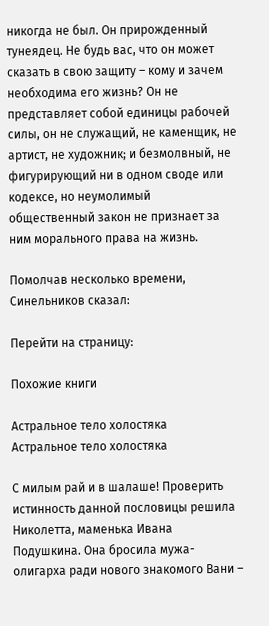никогда не был. Он прирожденный тунеядец. Не будь вас, что он может сказать в свою защиту – кому и зачем необходима его жизнь? Он не представляет собой единицы рабочей силы, он не служащий, не каменщик, не артист, не художник; и безмолвный, не фигурирующий ни в одном своде или кодексе, но неумолимый общественный закон не признает за ним морального права на жизнь.

Помолчав несколько времени, Синельников сказал:

Перейти на страницу:

Похожие книги

Астральное тело холостяка
Астральное тело холостяка

С милым рай и в шалаше! Проверить истинность данной пословицы решила Николетта, маменька Ивана Подушкина. Она бросила мужа-олигарха ради нового знакомого Вани –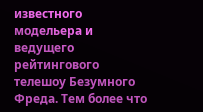известного модельера и ведущего рейтингового телешоу Безумного Фреда. Тем более что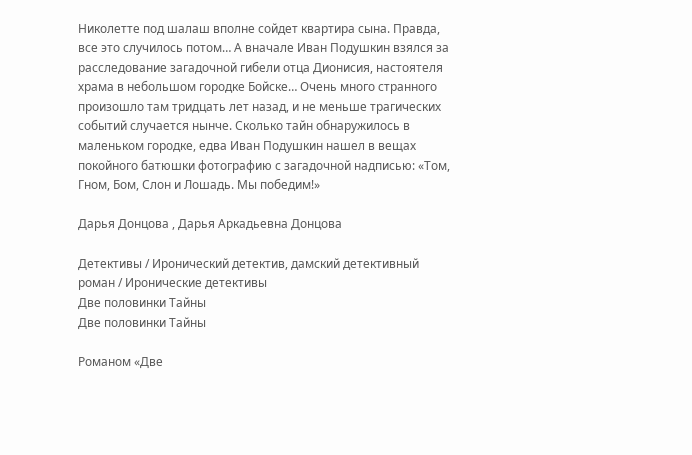Николетте под шалаш вполне сойдет квартира сына. Правда, все это случилось потом… А вначале Иван Подушкин взялся за расследование загадочной гибели отца Дионисия, настоятеля храма в небольшом городке Бойске… Очень много странного произошло там тридцать лет назад, и не меньше трагических событий случается нынче. Сколько тайн обнаружилось в маленьком городке, едва Иван Подушкин нашел в вещах покойного батюшки фотографию с загадочной надписью: «Том, Гном, Бом, Слон и Лошадь. Мы победим!»

Дарья Донцова , Дарья Аркадьевна Донцова

Детективы / Иронический детектив, дамский детективный роман / Иронические детективы
Две половинки Тайны
Две половинки Тайны

Романом «Две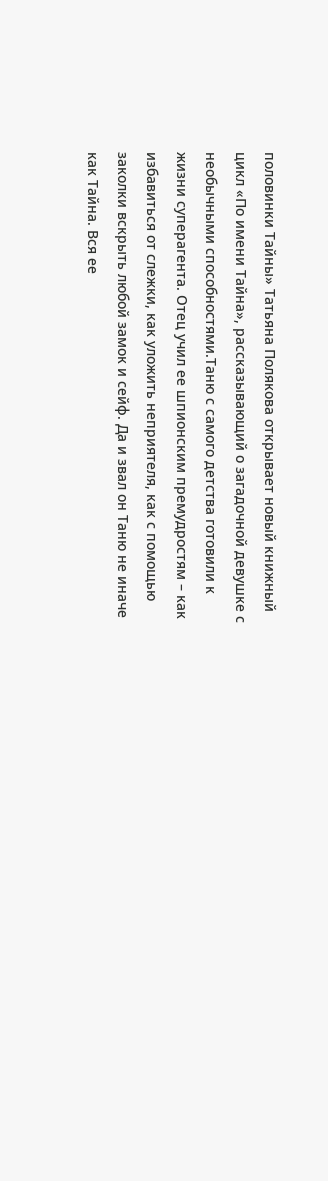половинки Тайны» Татьяна Полякова открывает новый книжный цикл «По имени Тайна», рассказывающий о загадочной девушке с необычными способностями.Таню с самого детства готовили к жизни суперагента. Отец учил ее шпионским премудростям – как избавиться от слежки, как уложить неприятеля, как с помощью заколки вскрыть любой замок и сейф. Да и звал он Таню не иначе как Тайна. Вся ее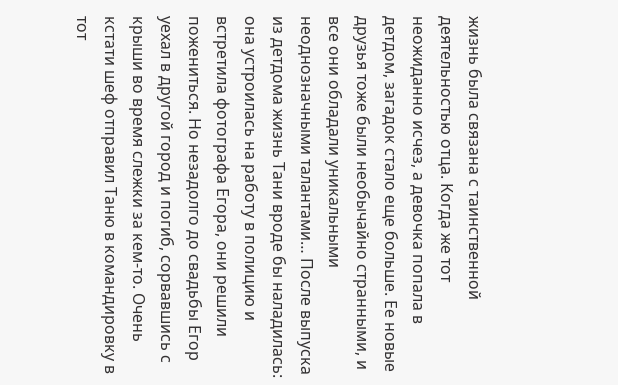жизнь была связана с таинственной деятельностью отца. Когда же тот неожиданно исчез, а девочка попала в детдом, загадок стало еще больше. Ее новые друзья тоже были необычайно странными, и все они обладали уникальными неоднозначными талантами… После выпуска из детдома жизнь Тани вроде бы наладилась: она устроилась на работу в полицию и встретила фотографа Егора, они решили пожениться. Но незадолго до свадьбы Егор уехал в другой город и погиб, сорвавшись с крыши во время слежки за кем-то. Очень кстати шеф отправил Таню в командировку в тот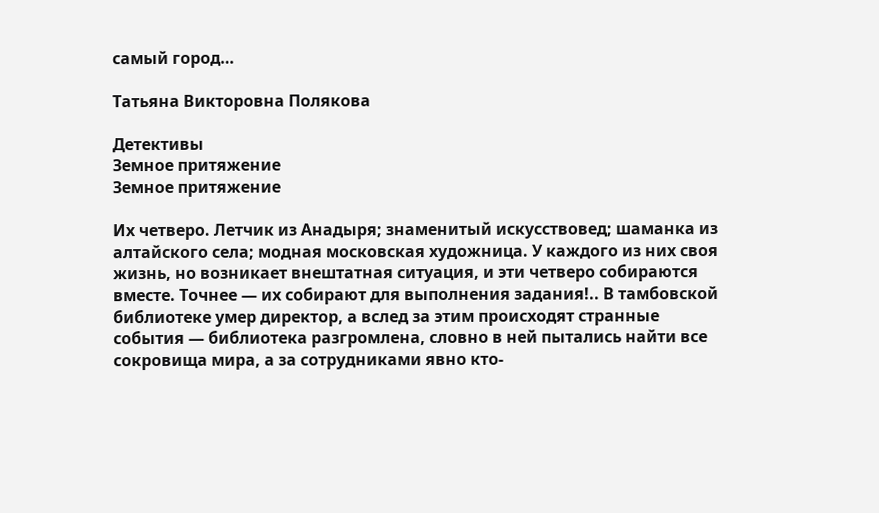самый город…

Татьяна Викторовна Полякова

Детективы
Земное притяжение
Земное притяжение

Их четверо. Летчик из Анадыря; знаменитый искусствовед; шаманка из алтайского села; модная московская художница. У каждого из них своя жизнь, но возникает внештатная ситуация, и эти четверо собираются вместе. Точнее — их собирают для выполнения задания!.. В тамбовской библиотеке умер директор, а вслед за этим происходят странные события — библиотека разгромлена, словно в ней пытались найти все сокровища мира, а за сотрудниками явно кто-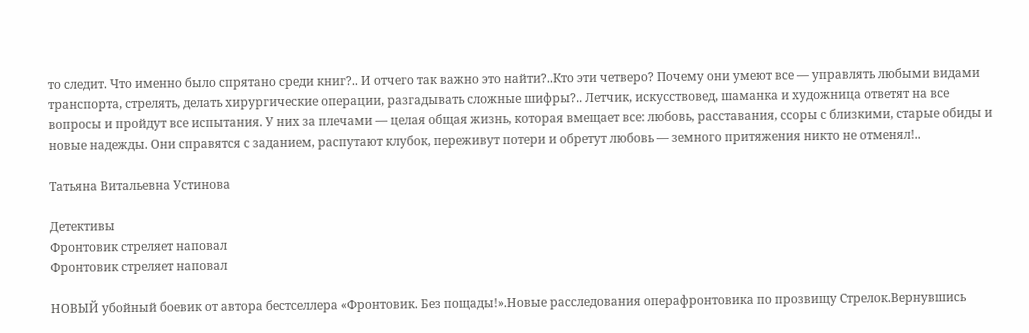то следит. Что именно было спрятано среди книг?.. И отчего так важно это найти?..Кто эти четверо? Почему они умеют все — управлять любыми видами транспорта, стрелять, делать хирургические операции, разгадывать сложные шифры?.. Летчик, искусствовед, шаманка и художница ответят на все вопросы и пройдут все испытания. У них за плечами — целая общая жизнь, которая вмещает все: любовь, расставания, ссоры с близкими, старые обиды и новые надежды. Они справятся с заданием, распутают клубок, переживут потери и обретут любовь — земного притяжения никто не отменял!..

Татьяна Витальевна Устинова

Детективы
Фронтовик стреляет наповал
Фронтовик стреляет наповал

НОВЫЙ убойный боевик от автора бестселлера «Фронтовик. Без пощады!».Новые расследования операфронтовика по прозвищу Стрелок.Вернувшись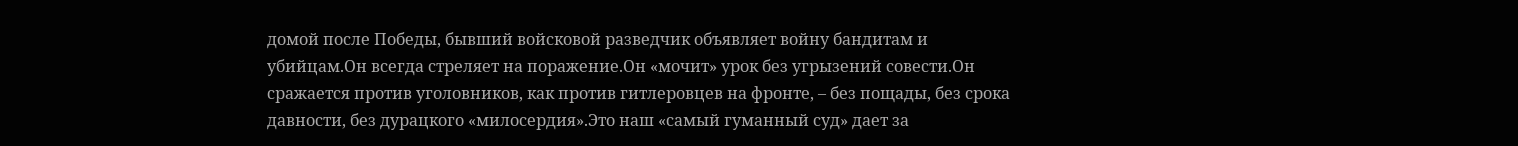домой после Победы, бывший войсковой разведчик объявляет войну бандитам и убийцам.Он всегда стреляет на поражение.Он «мочит» урок без угрызений совести.Он сражается против уголовников, как против гитлеровцев на фронте, – без пощады, без срока давности, без дурацкого «милосердия».Это наш «самый гуманный суд» дает за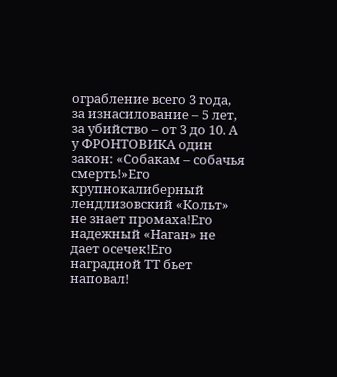ограбление всего 3 года, за изнасилование – 5 лет, за убийство – от 3 до 10. А у ФРОНТОВИКА один закон: «Собакам – собачья смерть!»Его крупнокалиберный лендлизовский «Кольт» не знает промаха!Его надежный «Наган» не дает осечек!Его наградной ТТ бьет наповал!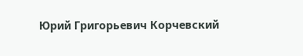Юрий Григорьевич Корчевский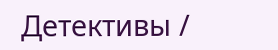Детективы /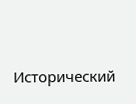Исторический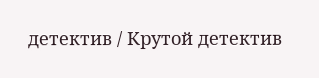детектив / Крутой детектив